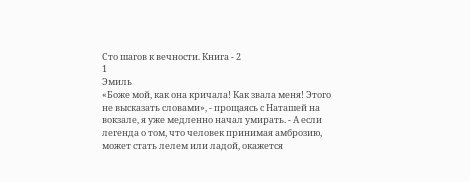Сто шагов к вечности. Книга - 2
1
Эмиль
«Боже мой, как она кричала! Как звала меня! Этого не высказать словами», - прощаясь с Наташей на вокзале, я уже медленно начал умирать. - А если легенда о том, что человек принимая амброзию, может стать лелем или ладой, окажется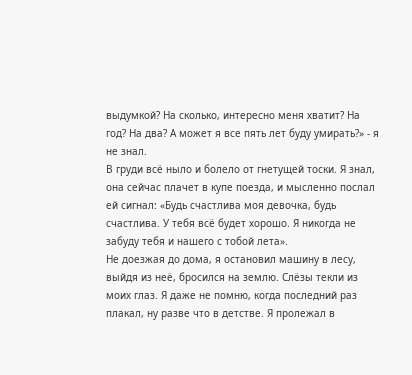выдумкой? На сколько, интересно меня хватит? На год? На два? А может я все пять лет буду умирать?» - я не знал.
В груди всё ныло и болело от гнетущей тоски. Я знал, она сейчас плачет в купе поезда, и мысленно послал ей сигнал: «Будь счастлива моя девочка, будь счастлива. У тебя всё будет хорошо. Я никогда не забуду тебя и нашего с тобой лета».
Не доезжая до дома, я остановил машину в лесу, выйдя из неё, бросился на землю. Слёзы текли из моих глаз. Я даже не помню, когда последний раз плакал, ну разве что в детстве. Я пролежал в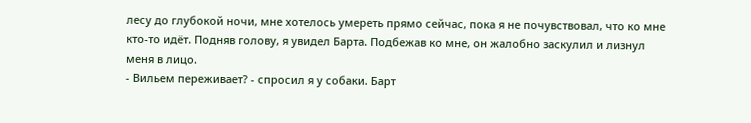лесу до глубокой ночи, мне хотелось умереть прямо сейчас, пока я не почувствовал, что ко мне кто-то идёт. Подняв голову, я увидел Барта. Подбежав ко мне, он жалобно заскулил и лизнул меня в лицо.
- Вильем переживает? - спросил я у собаки. Барт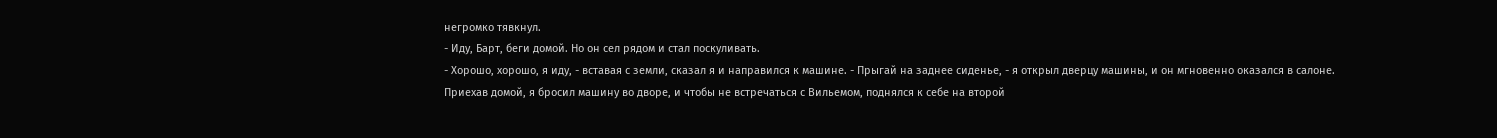негромко тявкнул.
- Иду, Барт, беги домой. Но он сел рядом и стал поскуливать.
- Хорошо, хорошо, я иду, - вставая с земли, сказал я и направился к машине. - Прыгай на заднее сиденье, - я открыл дверцу машины, и он мгновенно оказался в салоне.
Приехав домой, я бросил машину во дворе, и чтобы не встречаться с Вильемом, поднялся к себе на второй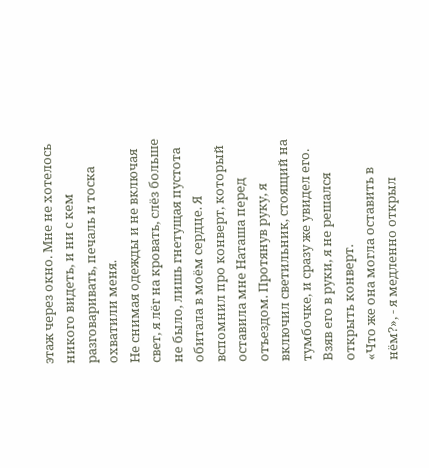этаж через окно. Мне не хотелось никого видеть, и ни с кем разговаривать, печаль и тоска охватили меня.
Не снимая одежды и не включая свет, я лёг на кровать, слёз больше не было, лишь гнетущая пустота обитала в моём сердце. Я вспомнил про конверт, который оставила мне Наташа перед отъездом. Протянув руку, я включил светильник, стоящий на тумбочке, и сразу же увидел его. Взяв его в руки, я не решался открыть конверт.
«Что же она могла оставить в нём?», - я медленно открыл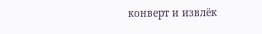конверт и извлёк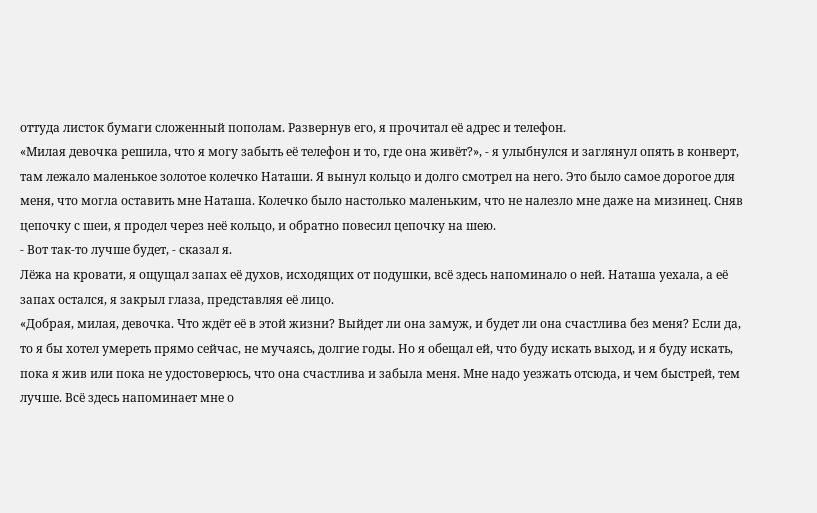оттуда листок бумаги сложенный пополам. Развернув его, я прочитал её адрес и телефон.
«Милая девочка решила, что я могу забыть её телефон и то, где она живёт?», - я улыбнулся и заглянул опять в конверт, там лежало маленькое золотое колечко Наташи. Я вынул кольцо и долго смотрел на него. Это было самое дорогое для меня, что могла оставить мне Наташа. Колечко было настолько маленьким, что не налезло мне даже на мизинец. Сняв цепочку с шеи, я продел через неё кольцо, и обратно повесил цепочку на шею.
- Вот так-то лучше будет, - сказал я.
Лёжа на кровати, я ощущал запах её духов, исходящих от подушки, всё здесь напоминало о ней. Наташа уехала, а её запах остался, я закрыл глаза, представляя её лицо.
«Добрая, милая, девочка. Что ждёт её в этой жизни? Выйдет ли она замуж, и будет ли она счастлива без меня? Если да, то я бы хотел умереть прямо сейчас, не мучаясь, долгие годы. Но я обещал ей, что буду искать выход, и я буду искать, пока я жив или пока не удостоверюсь, что она счастлива и забыла меня. Мне надо уезжать отсюда, и чем быстрей, тем лучше. Всё здесь напоминает мне о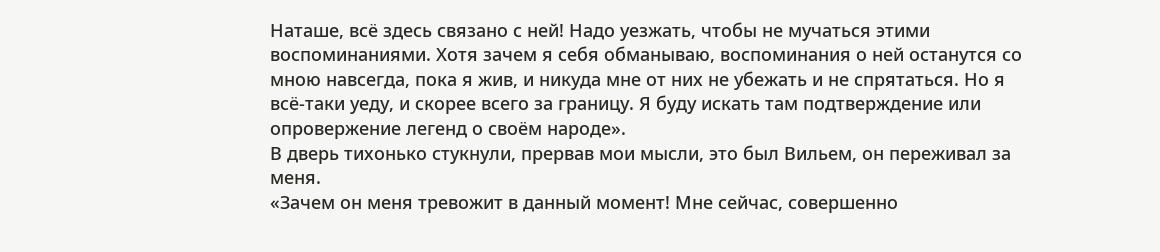Наташе, всё здесь связано с ней! Надо уезжать, чтобы не мучаться этими воспоминаниями. Хотя зачем я себя обманываю, воспоминания о ней останутся со мною навсегда, пока я жив, и никуда мне от них не убежать и не спрятаться. Но я всё-таки уеду, и скорее всего за границу. Я буду искать там подтверждение или опровержение легенд о своём народе».
В дверь тихонько стукнули, прервав мои мысли, это был Вильем, он переживал за меня.
«Зачем он меня тревожит в данный момент! Мне сейчас, совершенно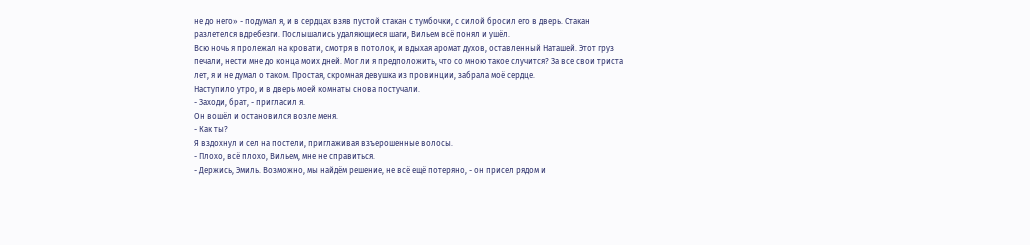не до него» - подумал я, и в сердцах взяв пустой стакан с тумбочки, с силой бросил его в дверь. Стакан разлетелся вдребезги. Послышались удаляющиеся шаги, Вильем всё понял и ушёл.
Всю ночь я пролежал на кровати, смотря в потолок, и вдыхая аромат духов, оставленный Наташей. Этот груз печали, нести мне до конца моих дней. Мог ли я предположить, что со мною такое случится? За все свои триста лет, я и не думал о таком. Простая, скромная девушка из провинции, забрала моё сердце.
Наступило утро, и в дверь моей комнаты снова постучали.
- Заходи, брат, - пригласил я.
Он вошёл и остановился возле меня.
- Как ты?
Я вздохнул и сел на постели, приглаживая взъерошенные волосы.
- Плохо, всё плохо, Вильем, мне не справиться.
- Держись, Эмиль. Возможно, мы найдём решение, не всё ещё потеряно, - он присел рядом и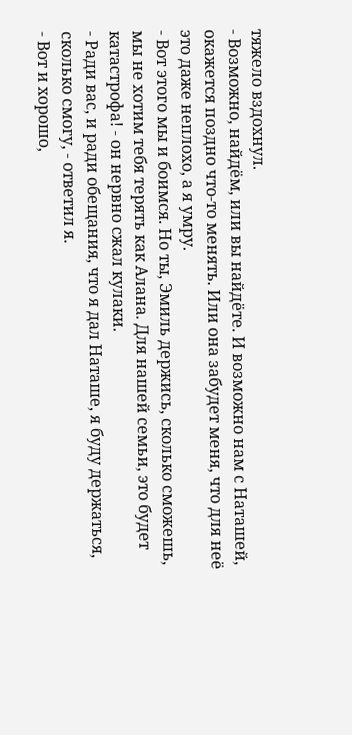тяжело вздохнул.
- Возможно, найдём, или вы найдёте. И возможно нам с Наташей, окажется поздно что-то менять. Или она забудет меня, что для неё это даже неплохо, а я умру.
- Вот этого мы и боимся. Но ты, Эмиль держись, сколько сможешь, мы не хотим тебя терять как Алана. Для нашей семьи, это будет катастрофа! - он нервно сжал кулаки.
- Ради вас, и ради обещания, что я дал Наташе, я буду держаться, сколько смогу, - ответил я.
- Вот и хорошо,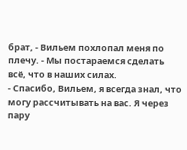брат, - Вильем похлопал меня по плечу. - Мы постараемся сделать всё, что в наших силах.
- Спасибо, Вильем, я всегда знал, что могу рассчитывать на вас. Я через пару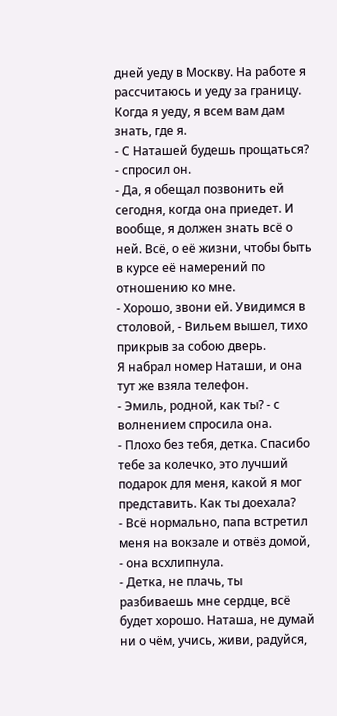дней уеду в Москву. На работе я рассчитаюсь и уеду за границу. Когда я уеду, я всем вам дам знать, где я.
- С Наташей будешь прощаться? - спросил он.
- Да, я обещал позвонить ей сегодня, когда она приедет. И вообще, я должен знать всё о ней. Всё, о её жизни, чтобы быть в курсе её намерений по отношению ко мне.
- Хорошо, звони ей. Увидимся в столовой, - Вильем вышел, тихо прикрыв за собою дверь.
Я набрал номер Наташи, и она тут же взяла телефон.
- Эмиль, родной, как ты? - с волнением спросила она.
- Плохо без тебя, детка. Спасибо тебе за колечко, это лучший подарок для меня, какой я мог представить. Как ты доехала?
- Всё нормально, папа встретил меня на вокзале и отвёз домой, - она всхлипнула.
- Детка, не плачь, ты разбиваешь мне сердце, всё будет хорошо. Наташа, не думай ни о чём, учись, живи, радуйся,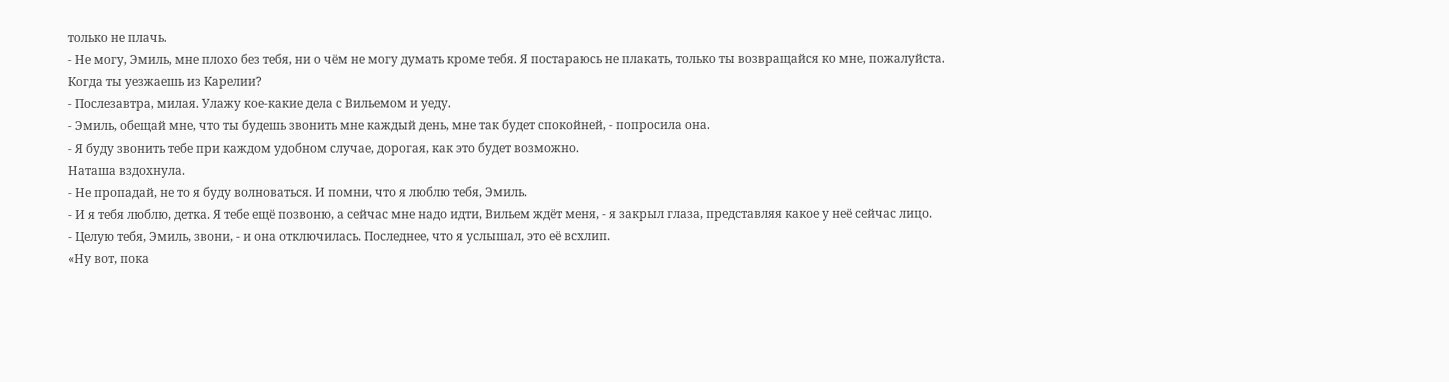только не плачь.
- Не могу, Эмиль, мне плохо без тебя, ни о чём не могу думать кроме тебя. Я постараюсь не плакать, только ты возвращайся ко мне, пожалуйста. Когда ты уезжаешь из Карелии?
- Послезавтра, милая. Улажу кое-какие дела с Вильемом и уеду.
- Эмиль, обещай мне, что ты будешь звонить мне каждый день, мне так будет спокойней, - попросила она.
- Я буду звонить тебе при каждом удобном случае, дорогая, как это будет возможно.
Наташа вздохнула.
- Не пропадай, не то я буду волноваться. И помни, что я люблю тебя, Эмиль.
- И я тебя люблю, детка. Я тебе ещё позвоню, а сейчас мне надо идти, Вильем ждёт меня, - я закрыл глаза, представляя какое у неё сейчас лицо.
- Целую тебя, Эмиль, звони, - и она отключилась. Последнее, что я услышал, это её всхлип.
«Ну вот, пока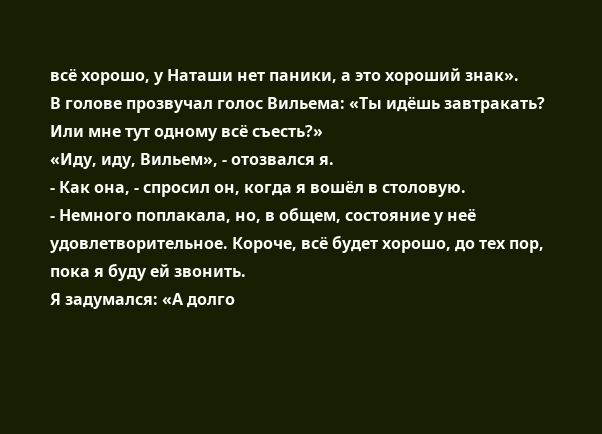всё хорошо, у Наташи нет паники, а это хороший знак».
В голове прозвучал голос Вильема: «Ты идёшь завтракать? Или мне тут одному всё съесть?»
«Иду, иду, Вильем», - отозвался я.
- Как она, - спросил он, когда я вошёл в столовую.
- Немного поплакала, но, в общем, состояние у неё удовлетворительное. Короче, всё будет хорошо, до тех пор, пока я буду ей звонить.
Я задумался: «А долго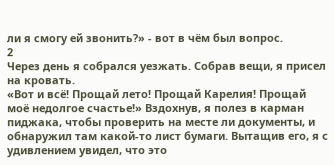ли я смогу ей звонить?» - вот в чём был вопрос.
2
Через день я собрался уезжать. Собрав вещи, я присел на кровать.
«Вот и всё! Прощай лето! Прощай Карелия! Прощай моё недолгое счастье!» Вздохнув, я полез в карман пиджака, чтобы проверить на месте ли документы, и обнаружил там какой-то лист бумаги. Вытащив его, я с удивлением увидел, что это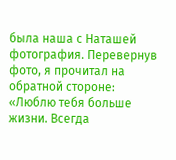была наша с Наташей фотография. Перевернув фото, я прочитал на обратной стороне: «Люблю тебя больше жизни. Всегда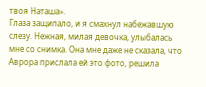твоя Наташа».
Глаза защипало, и я смахнул набежавшую слезу. Нежная, милая девочка, улыбалась мне со снимка. Она мне даже не сказала, что Аврора прислала ей это фото, решила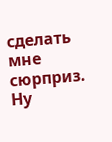сделать мне сюрприз. Ну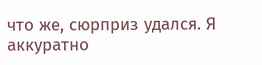что же, сюрприз удался. Я аккуратно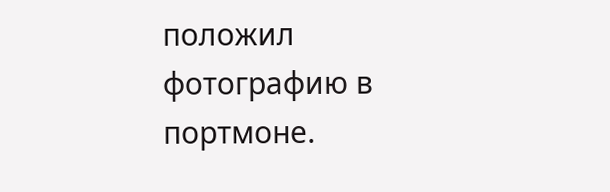положил фотографию в портмоне.